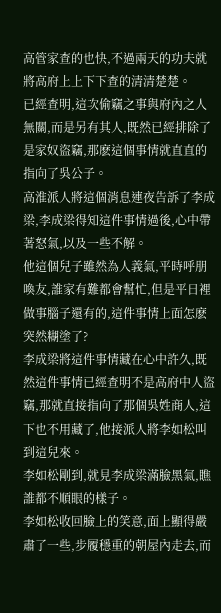高管家查的也快,不過兩天的功夫就將高府上上下下查的清清楚楚。
已經查明,這次偷竊之事與府內之人無關,而是另有其人,既然已經排除了是家奴盜竊,那麽這個事情就直直的指向了吳公子。
高淮派人將這個消息連夜告訴了李成梁,李成梁得知這件事情過後,心中帶著怒氣,以及一些不解。
他這個兒子雖然為人義氣,平時呼朋喚友,誰家有難都會幫忙,但是平日裡做事腦子還有的,這件事情上面怎麽突然糊塗了?
李成梁將這件事情藏在心中許久,既然這件事情已經查明不是高府中人盜竊,那就直接指向了那個吳姓商人,這下也不用藏了,他接派人將李如松叫到這兒來。
李如松剛到,就見李成梁滿臉黑氣,瞧誰都不順眼的樣子。
李如松收回臉上的笑意,面上顯得嚴肅了一些,步履穩重的朝屋內走去,而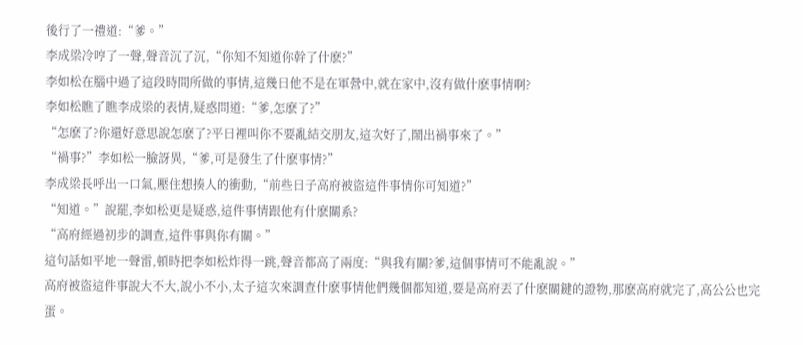後行了一禮道:“爹。”
李成梁冷哼了一聲,聲音沉了沉,“你知不知道你幹了什麽?”
李如松在腦中過了這段時間所做的事情,這幾日他不是在軍營中,就在家中,沒有做什麽事情啊?
李如松瞧了瞧李成梁的表情,疑惑問道:“爹,怎麽了?”
“怎麽了?你還好意思說怎麽了?平日裡叫你不要亂結交朋友,這次好了,鬧出禍事來了。”
“禍事?”李如松一臉訝異,“爹,可是發生了什麽事情?”
李成梁長呼出一口氣,壓住想揍人的衝動,“前些日子高府被盜這件事情你可知道?”
“知道。”說罷,李如松更是疑惑,這件事情跟他有什麽關系?
“高府經過初步的調查,這件事與你有關。”
這句話如平地一聲雷,頓時把李如松炸得一跳,聲音都高了兩度:“與我有關?爹,這個事情可不能亂說。”
高府被盜這件事說大不大,說小不小,太子這次來調查什麽事情他們幾個都知道,要是高府丟了什麽關鍵的證物,那麽高府就完了,高公公也完蛋。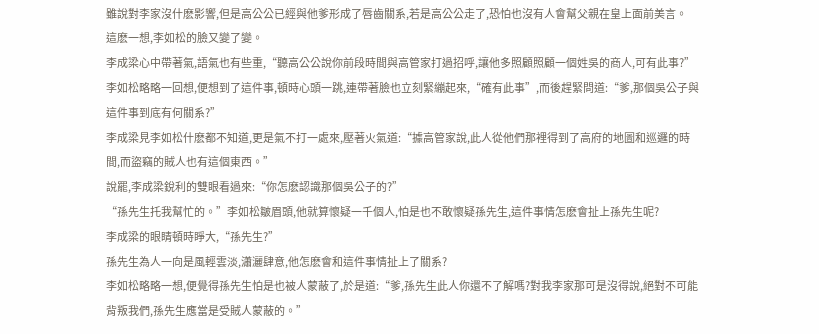雖說對李家沒什麽影響,但是高公公已經與他爹形成了唇齒關系,若是高公公走了,恐怕也沒有人會幫父親在皇上面前美言。
這麽一想,李如松的臉又變了變。
李成梁心中帶著氣,語氣也有些重,“聽高公公說你前段時間與高管家打過招呼,讓他多照顧照顧一個姓吳的商人,可有此事?”
李如松略略一回想,便想到了這件事,頓時心頭一跳,連帶著臉也立刻緊繃起來,“確有此事”,而後趕緊問道:“爹,那個吳公子與這件事到底有何關系?”
李成梁見李如松什麽都不知道,更是氣不打一處來,壓著火氣道:“據高管家說,此人從他們那裡得到了高府的地圖和巡邏的時間,而盜竊的賊人也有這個東西。”
說罷,李成梁銳利的雙眼看過來:“你怎麽認識那個吳公子的?”
“孫先生托我幫忙的。”李如松皺眉頭,他就算懷疑一千個人,怕是也不敢懷疑孫先生,這件事情怎麽會扯上孫先生呢?
李成梁的眼睛頓時睜大,“孫先生?”
孫先生為人一向是風輕雲淡,瀟灑肆意,他怎麽會和這件事情扯上了關系?
李如松略略一想,便覺得孫先生怕是也被人蒙蔽了,於是道:“爹,孫先生此人你還不了解嗎?對我李家那可是沒得說,絕對不可能背叛我們,孫先生應當是受賊人蒙蔽的。”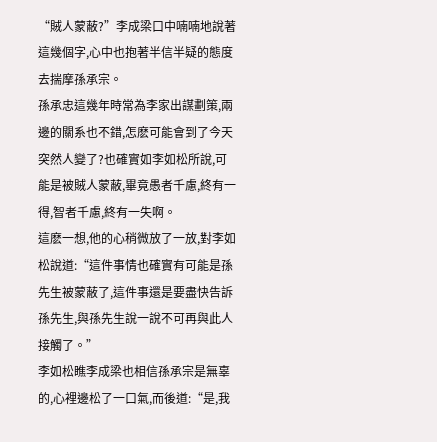“賊人蒙蔽?”李成梁口中喃喃地說著這幾個字,心中也抱著半信半疑的態度去揣摩孫承宗。
孫承忠這幾年時常為李家出謀劃策,兩邊的關系也不錯,怎麽可能會到了今天突然人變了?也確實如李如松所說,可能是被賊人蒙蔽,畢竟愚者千慮,終有一得,智者千慮,終有一失啊。
這麽一想,他的心稍微放了一放,對李如松說道:“這件事情也確實有可能是孫先生被蒙蔽了,這件事還是要盡快告訴孫先生,與孫先生說一說不可再與此人接觸了。”
李如松瞧李成梁也相信孫承宗是無辜的,心裡邊松了一口氣,而後道:“是,我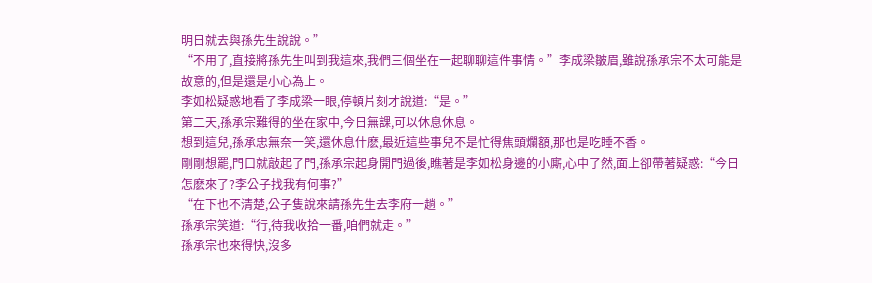明日就去與孫先生說說。”
“不用了,直接將孫先生叫到我這來,我們三個坐在一起聊聊這件事情。”李成梁皺眉,雖說孫承宗不太可能是故意的,但是還是小心為上。
李如松疑惑地看了李成梁一眼,停頓片刻才說道:“是。”
第二天,孫承宗難得的坐在家中,今日無課,可以休息休息。
想到這兒,孫承忠無奈一笑,還休息什麽,最近這些事兒不是忙得焦頭爛額,那也是吃睡不香。
剛剛想罷,門口就敲起了門,孫承宗起身開門過後,瞧著是李如松身邊的小廝,心中了然,面上卻帶著疑惑:“今日怎麽來了?李公子找我有何事?”
“在下也不清楚,公子隻說來請孫先生去李府一趟。”
孫承宗笑道:“行,待我收拾一番,咱們就走。”
孫承宗也來得快,沒多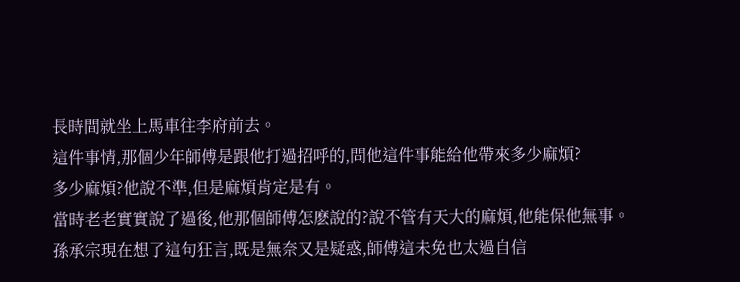長時間就坐上馬車往李府前去。
這件事情,那個少年師傅是跟他打過招呼的,問他這件事能給他帶來多少麻煩?
多少麻煩?他說不準,但是麻煩肯定是有。
當時老老實實說了過後,他那個師傅怎麽說的?說不管有天大的麻煩,他能保他無事。
孫承宗現在想了這句狂言,既是無奈又是疑惑,師傅這未免也太過自信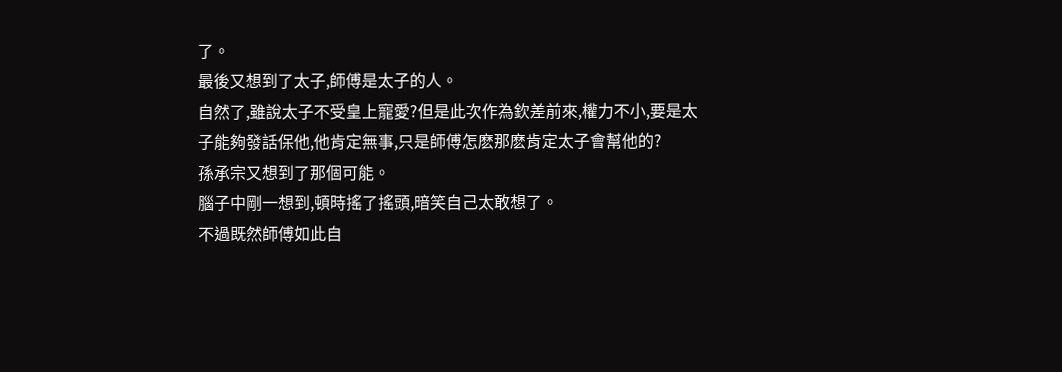了。
最後又想到了太子,師傅是太子的人。
自然了,雖說太子不受皇上寵愛?但是此次作為欽差前來,權力不小,要是太子能夠發話保他,他肯定無事,只是師傅怎麽那麽肯定太子會幫他的?
孫承宗又想到了那個可能。
腦子中剛一想到,頓時搖了搖頭,暗笑自己太敢想了。
不過既然師傅如此自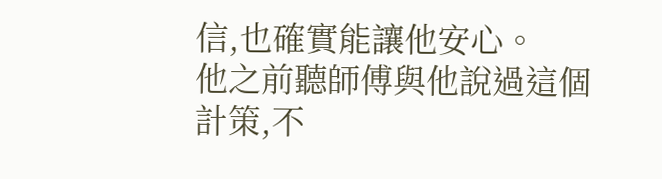信,也確實能讓他安心。
他之前聽師傅與他說過這個計策,不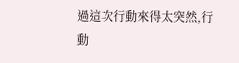過這次行動來得太突然,行動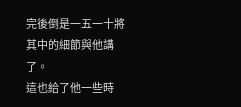完後倒是一五一十將其中的細節與他講了。
這也給了他一些時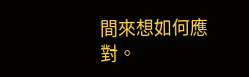間來想如何應對。